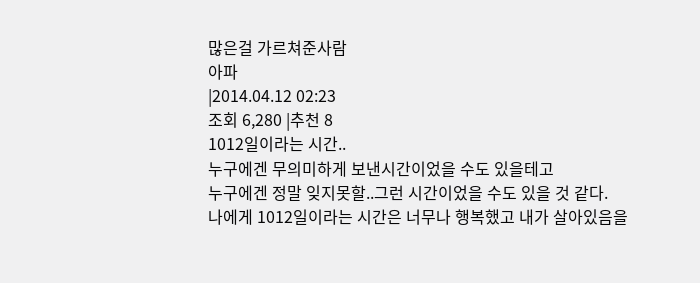많은걸 가르쳐준사람
아파
|2014.04.12 02:23
조회 6,280 |추천 8
1012일이라는 시간..
누구에겐 무의미하게 보낸시간이었을 수도 있을테고
누구에겐 정말 잊지못할..그런 시간이었을 수도 있을 것 같다.
나에게 1012일이라는 시간은 너무나 행복했고 내가 살아있음을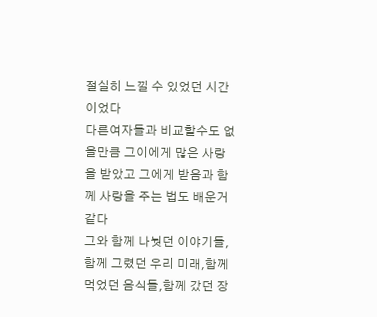절실히 느낄 수 있었던 시간이었다
다른여자들과 비교할수도 없을만큼 그이에게 많은 사랑을 받았고 그에게 받음과 함께 사랑을 주는 법도 배운거 같다
그와 함께 나눳던 이야기들,함께 그렸던 우리 미래,함께 먹었던 음식들,함께 갔던 장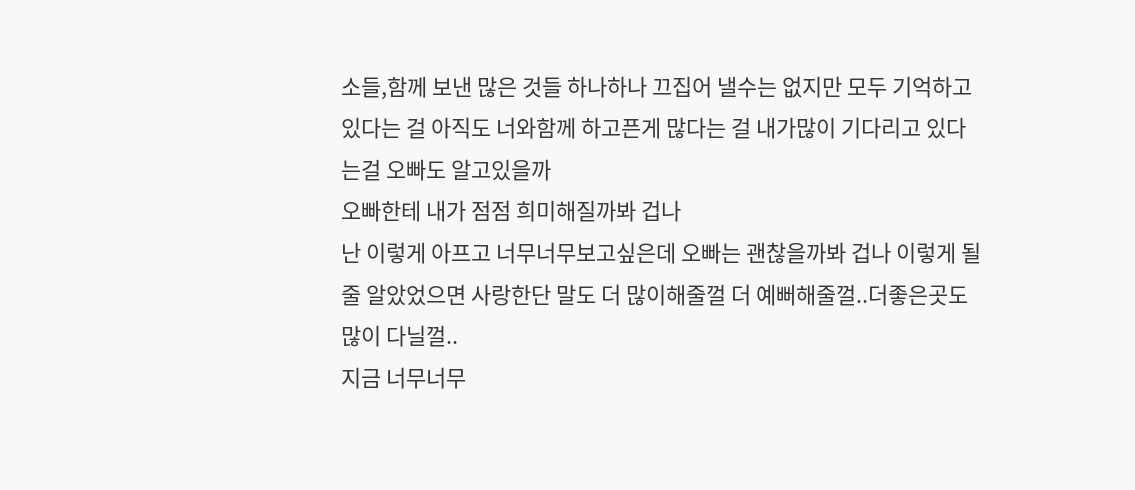소들,함께 보낸 많은 것들 하나하나 끄집어 낼수는 없지만 모두 기억하고 있다는 걸 아직도 너와함께 하고픈게 많다는 걸 내가많이 기다리고 있다는걸 오빠도 알고있을까
오빠한테 내가 점점 희미해질까봐 겁나
난 이렇게 아프고 너무너무보고싶은데 오빠는 괜찮을까봐 겁나 이렇게 될줄 알았었으면 사랑한단 말도 더 많이해줄껄 더 예뻐해줄껄..더좋은곳도 많이 다닐껄..
지금 너무너무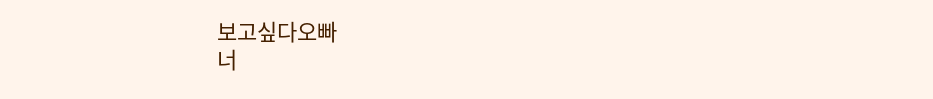보고싶다오빠
너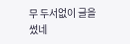무 두서없이 글을썼네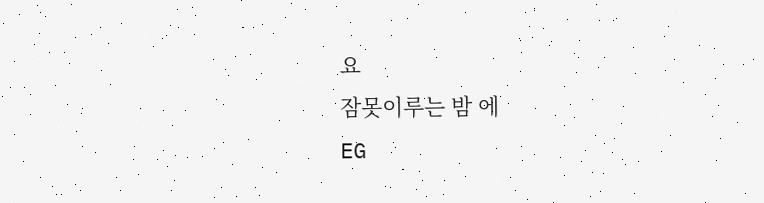요
잠못이루는 밤 에
EG